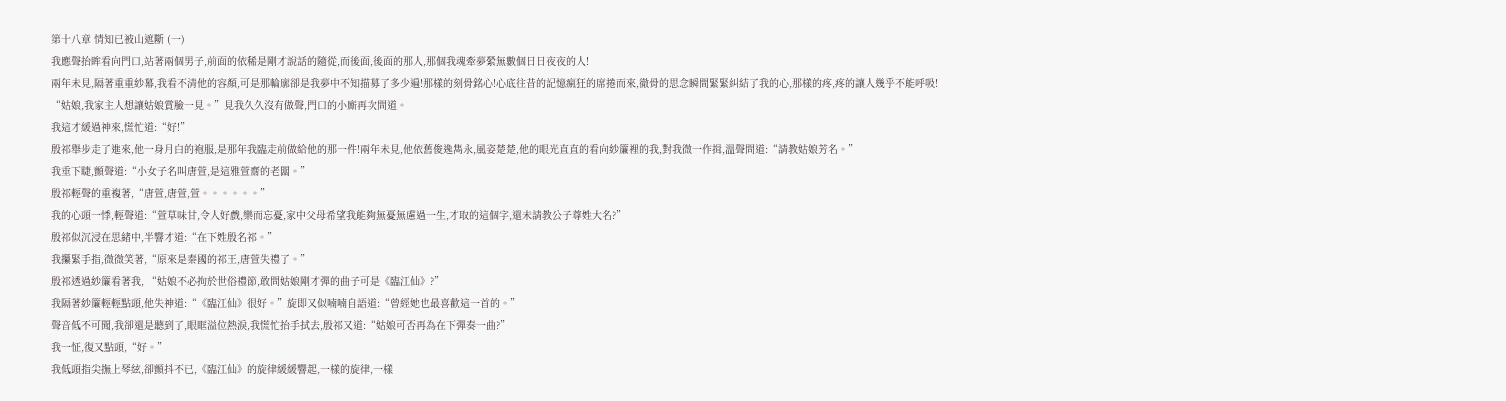第十八章 情知已被山遮斷 (一)
我應聲抬眸看向門口,站著兩個男子,前面的依稀是剛才說話的隨從,而後面,後面的那人,那個我魂牽夢縈無數個日日夜夜的人!
兩年未見,隔著重重紗幕,我看不清他的容顏,可是那輪廓卻是我夢中不知描募了多少遍!那樣的刻骨銘心!心底往昔的記憶瘋狂的席捲而來,徹骨的思念瞬間緊緊糾結了我的心,那樣的疼,疼的讓人幾乎不能呼吸!
“姑娘,我家主人想讓姑娘賞臉一見。”見我久久沒有做聲,門口的小廝再次問道。
我這才緩過神來,慌忙道:“好!”
殷祁舉步走了進來,他一身月白的袍服,是那年我臨走前做給他的那一件!兩年未見,他依舊俊逸雋永,風姿楚楚,他的眼光直直的看向紗簾裡的我,對我微一作揖,溫聲問道:“請教姑娘芳名。”
我垂下睫,顫聲道:“小女子名叫唐萱,是這雅萱齋的老闆。”
殷祁輕聲的重複著,“唐萱,唐萱,萱。。。。。。”
我的心頭一悸,輕聲道:“萱草味甘,令人好戲,樂而忘憂,家中父母希望我能夠無憂無慮過一生,才取的這個字,還未請教公子尊姓大名?”
殷祁似沉浸在思緒中,半響才道:“在下姓殷名祁。”
我攥緊手指,微微笑著,“原來是秦國的祁王,唐萱失禮了。”
殷祁透過紗簾看著我, “姑娘不必拘於世俗禮節,敢問姑娘剛才彈的曲子可是《臨江仙》?”
我隔著紗簾輕輕點頭,他失神道:“《臨江仙》很好。”旋即又似喃喃自語道:“曾經她也最喜歡這一首的。”
聲音低不可聞,我卻還是聽到了,眼眶溢位熱淚,我慌忙抬手拭去,殷祁又道:“姑娘可否再為在下彈奏一曲?”
我一怔,復又點頭,“好。”
我低頭指尖撫上琴絃,卻顫抖不已,《臨江仙》的旋律緩緩響起,一樣的旋律,一樣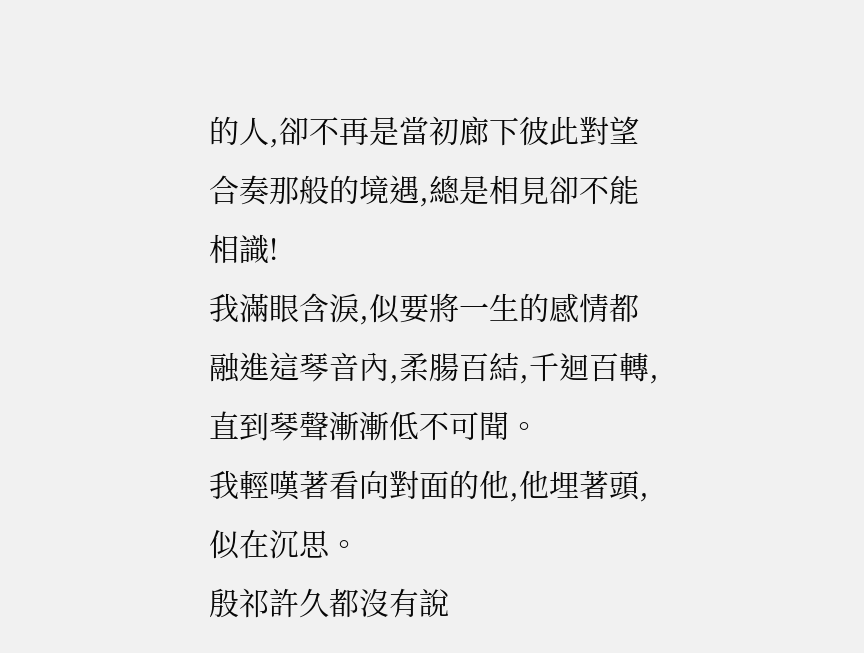的人,卻不再是當初廊下彼此對望合奏那般的境遇,總是相見卻不能相識!
我滿眼含淚,似要將一生的感情都融進這琴音內,柔腸百結,千迴百轉,直到琴聲漸漸低不可聞。
我輕嘆著看向對面的他,他埋著頭,似在沉思。
殷祁許久都沒有說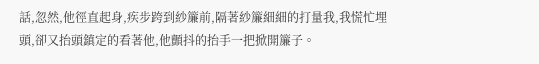話,忽然,他徑直起身,疾步跨到紗簾前,隔著紗簾細細的打量我,我慌忙埋頭,卻又抬頭鎮定的看著他,他顫抖的抬手一把掀開簾子。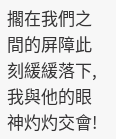擱在我們之間的屏障此刻緩緩落下,我與他的眼神灼灼交會!